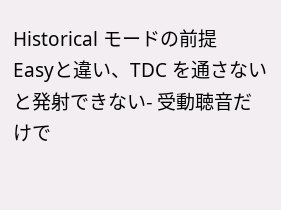Historical モードの前提
Easyと違い、TDC を通さないと発射できない- 受動聴音だけで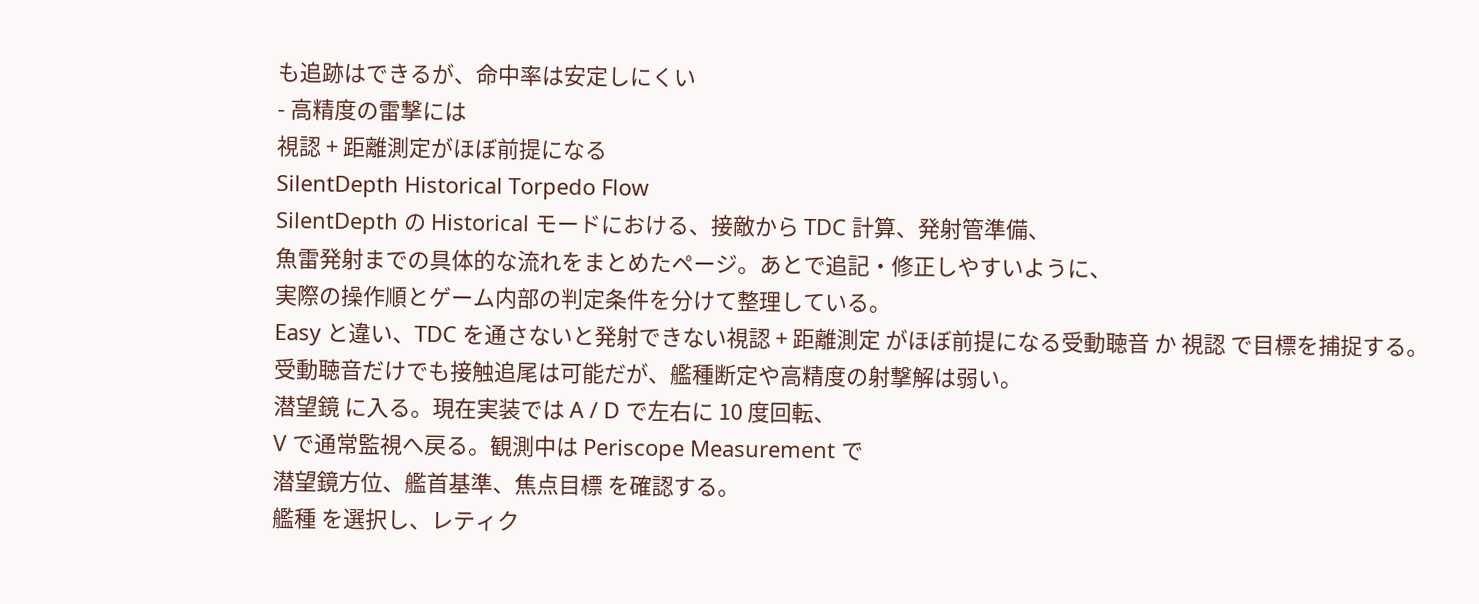も追跡はできるが、命中率は安定しにくい
- 高精度の雷撃には
視認 + 距離測定がほぼ前提になる
SilentDepth Historical Torpedo Flow
SilentDepth の Historical モードにおける、接敵から TDC 計算、発射管準備、
魚雷発射までの具体的な流れをまとめたページ。あとで追記・修正しやすいように、
実際の操作順とゲーム内部の判定条件を分けて整理している。
Easy と違い、TDC を通さないと発射できない視認 + 距離測定 がほぼ前提になる受動聴音 か 視認 で目標を捕捉する。
受動聴音だけでも接触追尾は可能だが、艦種断定や高精度の射撃解は弱い。
潜望鏡 に入る。現在実装では A / D で左右に 10 度回転、
V で通常監視へ戻る。観測中は Periscope Measurement で
潜望鏡方位、艦首基準、焦点目標 を確認する。
艦種 を選択し、レティク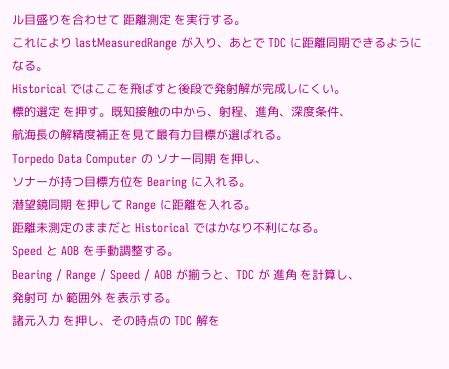ル目盛りを合わせて 距離測定 を実行する。
これにより lastMeasuredRange が入り、あとで TDC に距離同期できるようになる。
Historical ではここを飛ばすと後段で発射解が完成しにくい。
標的選定 を押す。既知接触の中から、射程、進角、深度条件、
航海長の解精度補正を見て最有力目標が選ばれる。
Torpedo Data Computer の ソナー同期 を押し、
ソナーが持つ目標方位を Bearing に入れる。
潜望鏡同期 を押して Range に距離を入れる。
距離未測定のままだと Historical ではかなり不利になる。
Speed と AOB を手動調整する。
Bearing / Range / Speed / AOB が揃うと、TDC が 進角 を計算し、
発射可 か 範囲外 を表示する。
諸元入力 を押し、その時点の TDC 解を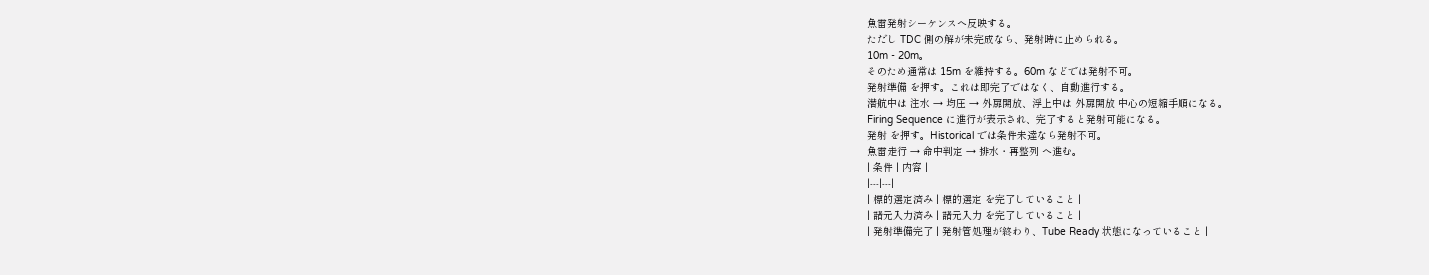魚雷発射シーケンスへ反映する。
ただし TDC 側の解が未完成なら、発射時に止められる。
10m - 20m。
そのため通常は 15m を維持する。60m などでは発射不可。
発射準備 を押す。これは即完了ではなく、自動進行する。
潜航中は 注水 → 均圧 → 外扉開放、浮上中は 外扉開放 中心の短縮手順になる。
Firing Sequence に進行が表示され、完了すると発射可能になる。
発射 を押す。Historical では条件未達なら発射不可。
魚雷走行 → 命中判定 → 排水・再整列 へ進む。
| 条件 | 内容 |
|---|---|
| 標的選定済み | 標的選定 を完了していること |
| 諸元入力済み | 諸元入力 を完了していること |
| 発射準備完了 | 発射管処理が終わり、Tube Ready 状態になっていること |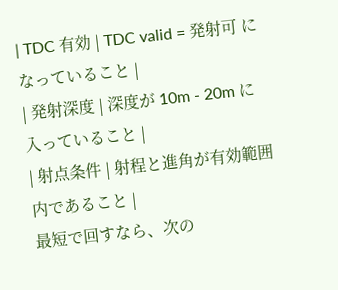| TDC 有効 | TDC valid = 発射可 になっていること |
| 発射深度 | 深度が 10m - 20m に入っていること |
| 射点条件 | 射程と進角が有効範囲内であること |
最短で回すなら、次の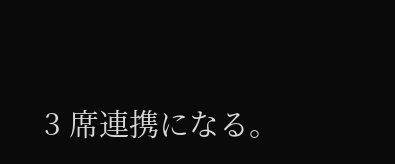3 席連携になる。